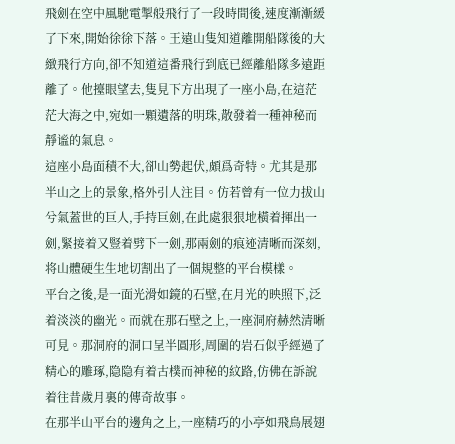飛劍在空中風馳電掣般飛行了一段時間後,速度漸漸緩了下來,開始徐徐下落。王遠山隻知道離開船隊後的大緻飛行方向,卻不知道這番飛行到底已經離船隊多遠距離了。他擡眼望去,隻見下方出現了一座小島,在這茫茫大海之中,宛如一顆遺落的明珠,散發着一種神秘而靜谧的氣息。
這座小島面積不大,卻山勢起伏,頗爲奇特。尤其是那半山之上的景象,格外引人注目。仿若曾有一位力拔山兮氣蓋世的巨人,手持巨劍,在此處狠狠地橫着揮出一劍,緊接着又豎着劈下一劍,那兩劍的痕迹清晰而深刻,将山體硬生生地切割出了一個規整的平台模樣。
平台之後,是一面光滑如鏡的石壁,在月光的映照下,泛着淡淡的幽光。而就在那石壁之上,一座洞府赫然清晰可見。那洞府的洞口呈半圓形,周圍的岩石似乎經過了精心的雕琢,隐隐有着古樸而神秘的紋路,仿佛在訴說着往昔歲月裏的傳奇故事。
在那半山平台的邊角之上,一座精巧的小亭如飛鳥展翅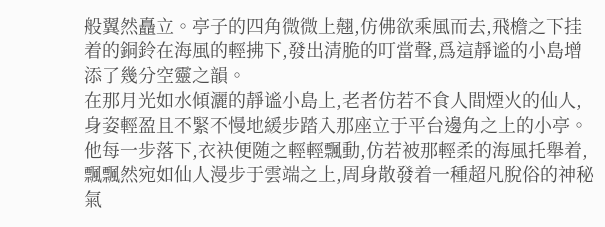般翼然矗立。亭子的四角微微上翹,仿佛欲乘風而去,飛檐之下挂着的銅鈴在海風的輕拂下,發出清脆的叮當聲,爲這靜谧的小島增添了幾分空靈之韻。
在那月光如水傾灑的靜谧小島上,老者仿若不食人間煙火的仙人,身姿輕盈且不緊不慢地緩步踏入那座立于平台邊角之上的小亭。他每一步落下,衣袂便随之輕輕飄動,仿若被那輕柔的海風托舉着,飄飄然宛如仙人漫步于雲端之上,周身散發着一種超凡脫俗的神秘氣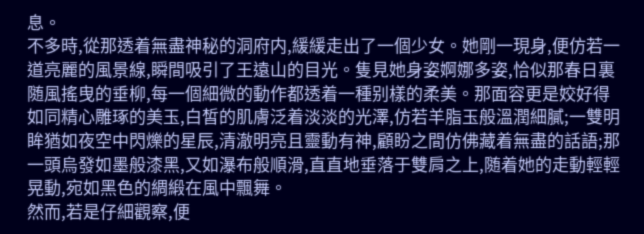息。
不多時,從那透着無盡神秘的洞府内,緩緩走出了一個少女。她剛一現身,便仿若一道亮麗的風景線,瞬間吸引了王遠山的目光。隻見她身姿婀娜多姿,恰似那春日裏随風搖曳的垂柳,每一個細微的動作都透着一種别樣的柔美。那面容更是姣好得如同精心雕琢的美玉,白皙的肌膚泛着淡淡的光澤,仿若羊脂玉般溫潤細膩;一雙明眸猶如夜空中閃爍的星辰,清澈明亮且靈動有神,顧盼之間仿佛藏着無盡的話語;那一頭烏發如墨般漆黑,又如瀑布般順滑,直直地垂落于雙肩之上,随着她的走動輕輕晃動,宛如黑色的綢緞在風中飄舞。
然而,若是仔細觀察,便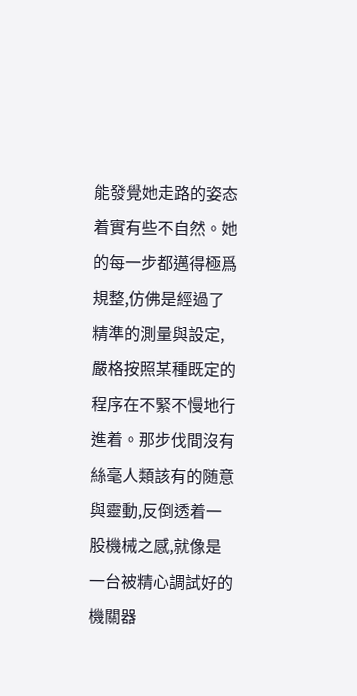能發覺她走路的姿态着實有些不自然。她的每一步都邁得極爲規整,仿佛是經過了精準的測量與設定,嚴格按照某種既定的程序在不緊不慢地行進着。那步伐間沒有絲毫人類該有的随意與靈動,反倒透着一股機械之感,就像是一台被精心調試好的機關器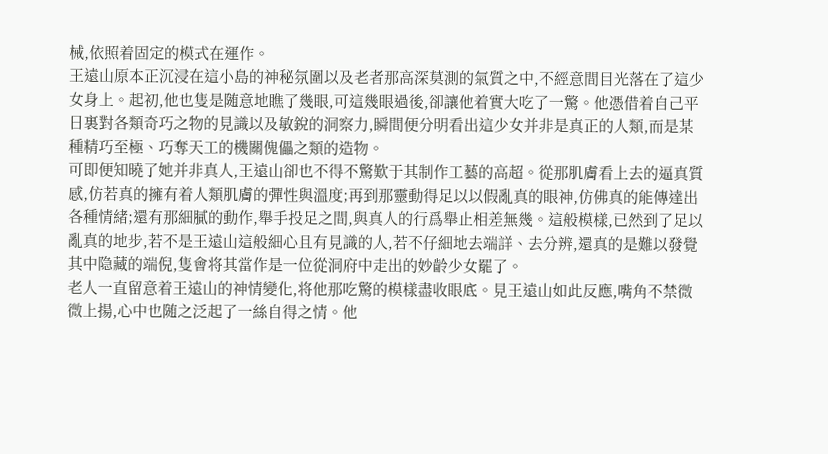械,依照着固定的模式在運作。
王遠山原本正沉浸在這小島的神秘氛圍以及老者那高深莫測的氣質之中,不經意間目光落在了這少女身上。起初,他也隻是随意地瞧了幾眼,可這幾眼過後,卻讓他着實大吃了一驚。他憑借着自己平日裏對各類奇巧之物的見識以及敏銳的洞察力,瞬間便分明看出這少女并非是真正的人類,而是某種精巧至極、巧奪天工的機關傀儡之類的造物。
可即便知曉了她并非真人,王遠山卻也不得不驚歎于其制作工藝的高超。從那肌膚看上去的逼真質感,仿若真的擁有着人類肌膚的彈性與溫度;再到那靈動得足以以假亂真的眼神,仿佛真的能傳達出各種情緒;還有那細膩的動作,舉手投足之間,與真人的行爲舉止相差無幾。這般模樣,已然到了足以亂真的地步,若不是王遠山這般細心且有見識的人,若不仔細地去端詳、去分辨,還真的是難以發覺其中隐藏的端倪,隻會将其當作是一位從洞府中走出的妙齡少女罷了。
老人一直留意着王遠山的神情變化,将他那吃驚的模樣盡收眼底。見王遠山如此反應,嘴角不禁微微上揚,心中也随之泛起了一絲自得之情。他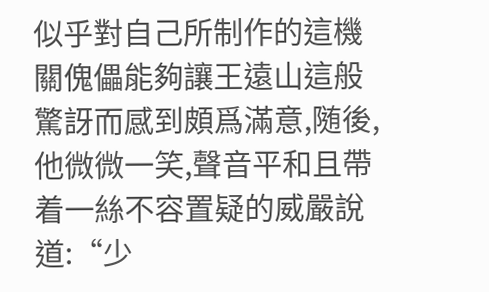似乎對自己所制作的這機關傀儡能夠讓王遠山這般驚訝而感到頗爲滿意,随後,他微微一笑,聲音平和且帶着一絲不容置疑的威嚴說道:“少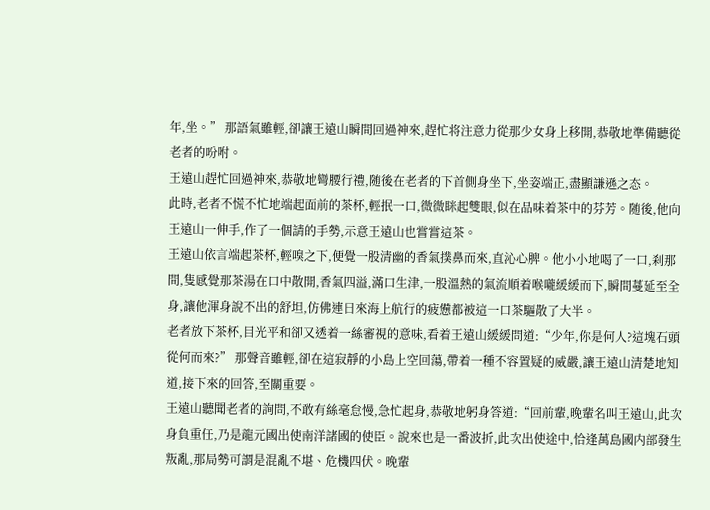年,坐。” 那語氣雖輕,卻讓王遠山瞬間回過神來,趕忙将注意力從那少女身上移開,恭敬地準備聽從老者的吩咐。
王遠山趕忙回過神來,恭敬地彎腰行禮,随後在老者的下首側身坐下,坐姿端正,盡顯謙遜之态。
此時,老者不慌不忙地端起面前的茶杯,輕抿一口,微微眯起雙眼,似在品味着茶中的芬芳。随後,他向王遠山一伸手,作了一個請的手勢,示意王遠山也嘗嘗這茶。
王遠山依言端起茶杯,輕嗅之下,便覺一股清幽的香氣撲鼻而來,直沁心脾。他小小地喝了一口,刹那間,隻感覺那茶湯在口中散開,香氣四溢,滿口生津,一股溫熱的氣流順着喉嚨緩緩而下,瞬間蔓延至全身,讓他渾身說不出的舒坦,仿佛連日來海上航行的疲憊都被這一口茶驅散了大半。
老者放下茶杯,目光平和卻又透着一絲審視的意味,看着王遠山緩緩問道:“少年,你是何人?這塊石頭從何而來?” 那聲音雖輕,卻在這寂靜的小島上空回蕩,帶着一種不容置疑的威嚴,讓王遠山清楚地知道,接下來的回答,至關重要。
王遠山聽聞老者的詢問,不敢有絲毫怠慢,急忙起身,恭敬地躬身答道:“回前輩,晚輩名叫王遠山,此次身負重任,乃是龍元國出使南洋諸國的使臣。說來也是一番波折,此次出使途中,恰逢萬島國内部發生叛亂,那局勢可謂是混亂不堪、危機四伏。晚輩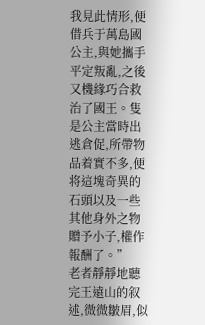我見此情形,便借兵于萬島國公主,與她攜手平定叛亂,之後又機緣巧合救治了國王。隻是公主當時出逃倉促,所帶物品着實不多,便将這塊奇異的石頭以及一些其他身外之物贈予小子,權作報酬了。”
老者靜靜地聽完王遠山的叙述,微微皺眉,似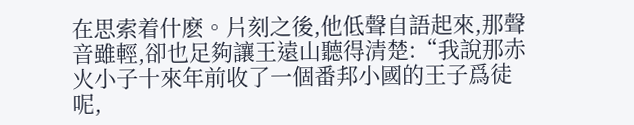在思索着什麽。片刻之後,他低聲自語起來,那聲音雖輕,卻也足夠讓王遠山聽得清楚:“我說那赤火小子十來年前收了一個番邦小國的王子爲徒呢,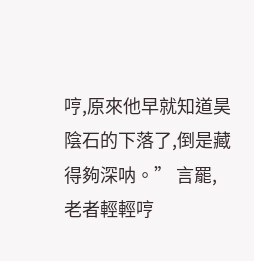哼,原來他早就知道昊陰石的下落了,倒是藏得夠深呐。” 言罷,老者輕輕哼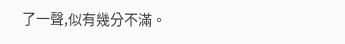了一聲,似有幾分不滿。